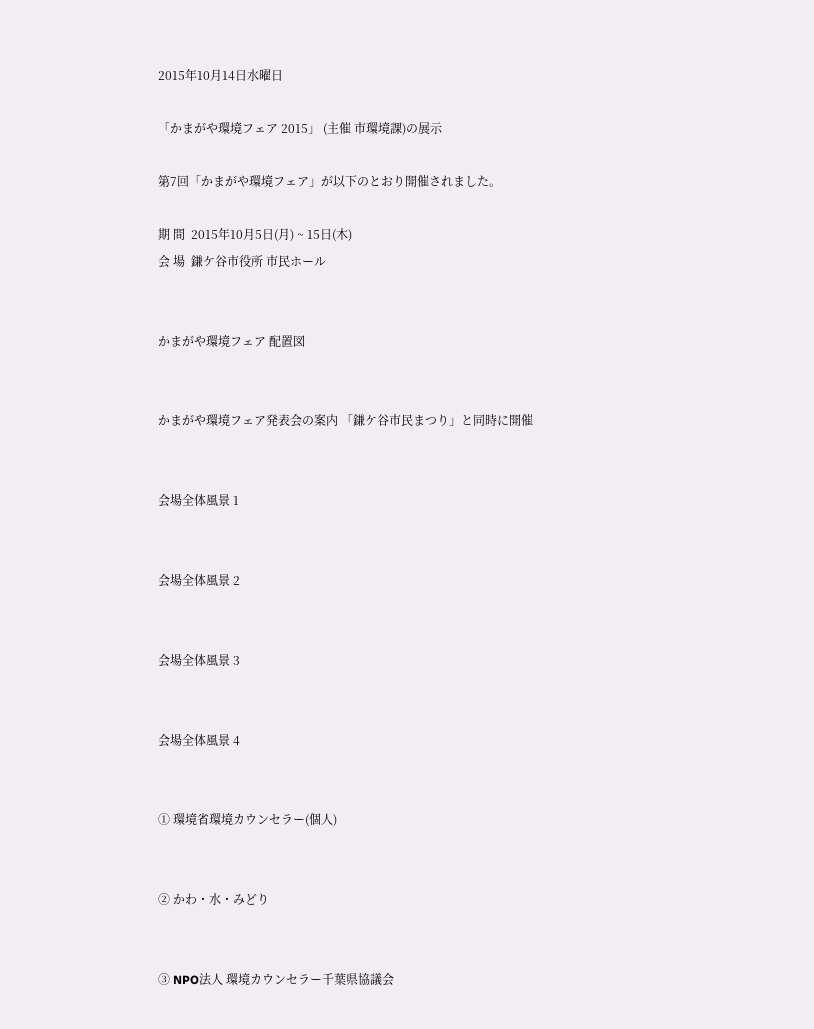2015年10月14日水曜日

「かまがや環境フェア 2015」 (主催 市環境課)の展示

第7回「かまがや環境フェア」が以下のとおり開催されました。

期 間  2015年10月5日(月) ~ 15日(木)
会 場  鎌ケ谷市役所 市民ホール


かまがや環境フェア 配置図


かまがや環境フェア発表会の案内 「鎌ケ谷市民まつり」と同時に開催


会場全体風景 1


会場全体風景 2


会場全体風景 3


会場全体風景 4


➀ 環境省環境カウンセラー(個人)


➁ かわ・水・みどり


➂ NPO法人 環境カウンセラー千葉県協議会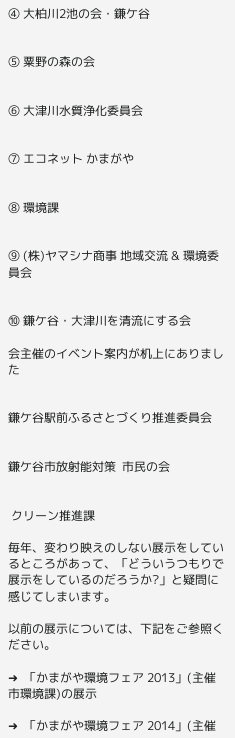➃ 大柏川2池の会・鎌ケ谷


➄ 粟野の森の会


➅ 大津川水質浄化委員会


➆ エコネット かまがや


➇ 環境課


➈ (株)ヤマシナ商事 地域交流 & 環境委員会


➉ 鎌ケ谷・大津川を清流にする会

会主催のイベント案内が机上にありました


鎌ケ谷駅前ふるさとづくり推進委員会


鎌ケ谷市放射能対策  市民の会


 クリーン推進課

毎年、変わり映えのしない展示をしているところがあって、「どういうつもりで展示をしているのだろうか?」と疑問に感じてしまいます。

以前の展示については、下記をご参照ください。

➜  「かまがや環境フェア 2013」(主催 市環境課)の展示

➜  「かまがや環境フェア 2014」(主催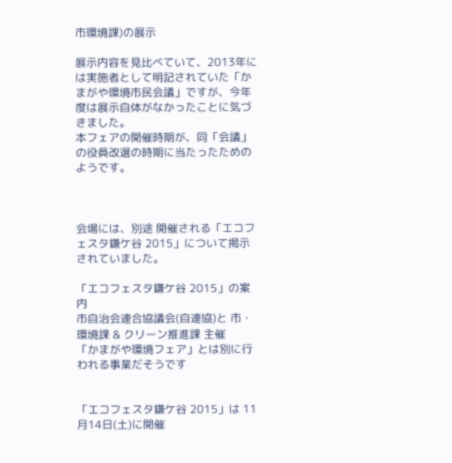市環境課)の展示

展示内容を見比べていて、2013年には実施者として明記されていた「かまがや環境市民会議」ですが、今年度は展示自体がなかったことに気づきました。
本フェアの開催時期が、同「会議」の役員改選の時期に当たったためのようです。



会場には、別途 開催される「エコフェスタ鎌ケ谷 2015」について掲示されていました。

「エコフェスタ鎌ケ谷 2015」の案内
市自治会連合協議会(自連協)と 市・ 環境課 & クリーン推進課 主催
「かまがや環境フェア」とは別に行われる事業だそうです


「エコフェスタ鎌ケ谷 2015」は 11月14日(土)に開催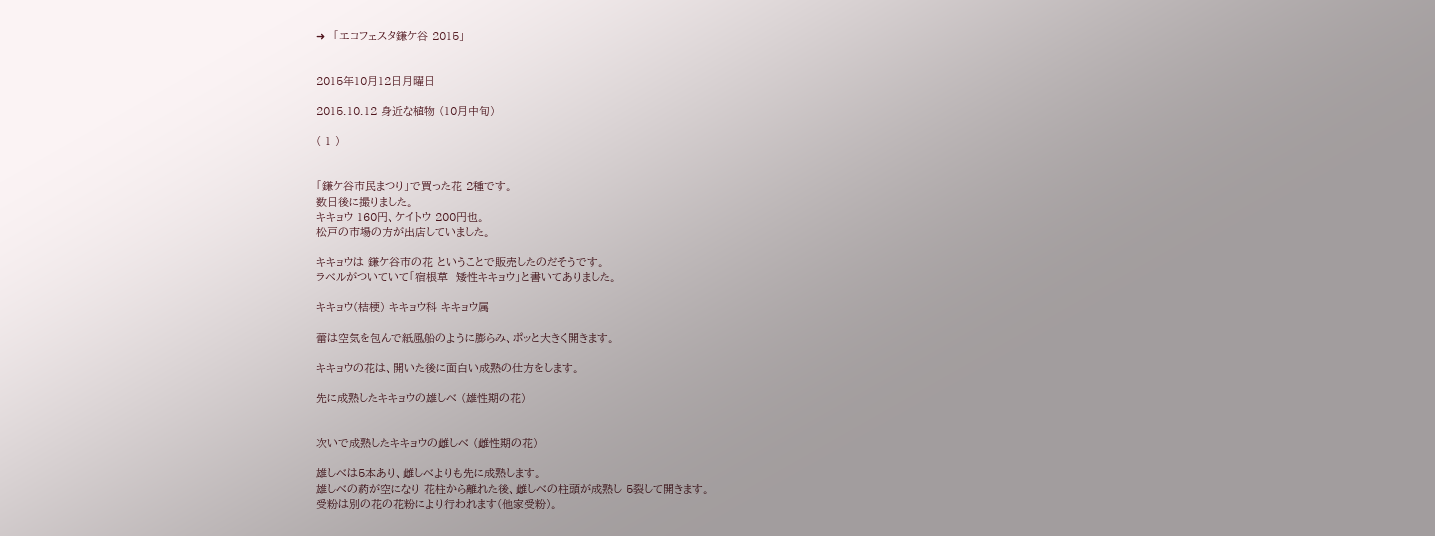➜  「エコフェスタ鎌ケ谷 2015」


2015年10月12日月曜日

2015.10.12 身近な植物 (10月中旬)

( 1 )


「鎌ケ谷市民まつり」で買った花 2種です。
数日後に撮りました。
キキョウ 160円、ケイトウ 200円也。
松戸の市場の方が出店していました。

キキョウは 鎌ケ谷市の花 ということで販売したのだそうです。
ラベルがついていて「宿根草  矮性キキョウ」と書いてありました。

キキョウ(桔梗) キキョウ科 キキョウ属

蕾は空気を包んで紙風船のように膨らみ、ポッと大きく開きます。

キキョウの花は、開いた後に面白い成熟の仕方をします。

先に成熟したキキョウの雄しべ (雄性期の花)


次いで成熟したキキョウの雌しべ (雌性期の花)

雄しべは5本あり、雌しべよりも先に成熟します。
雄しべの葯が空になり 花柱から離れた後、雌しべの柱頭が成熟し 5裂して開きます。
受粉は別の花の花粉により行われます(他家受粉)。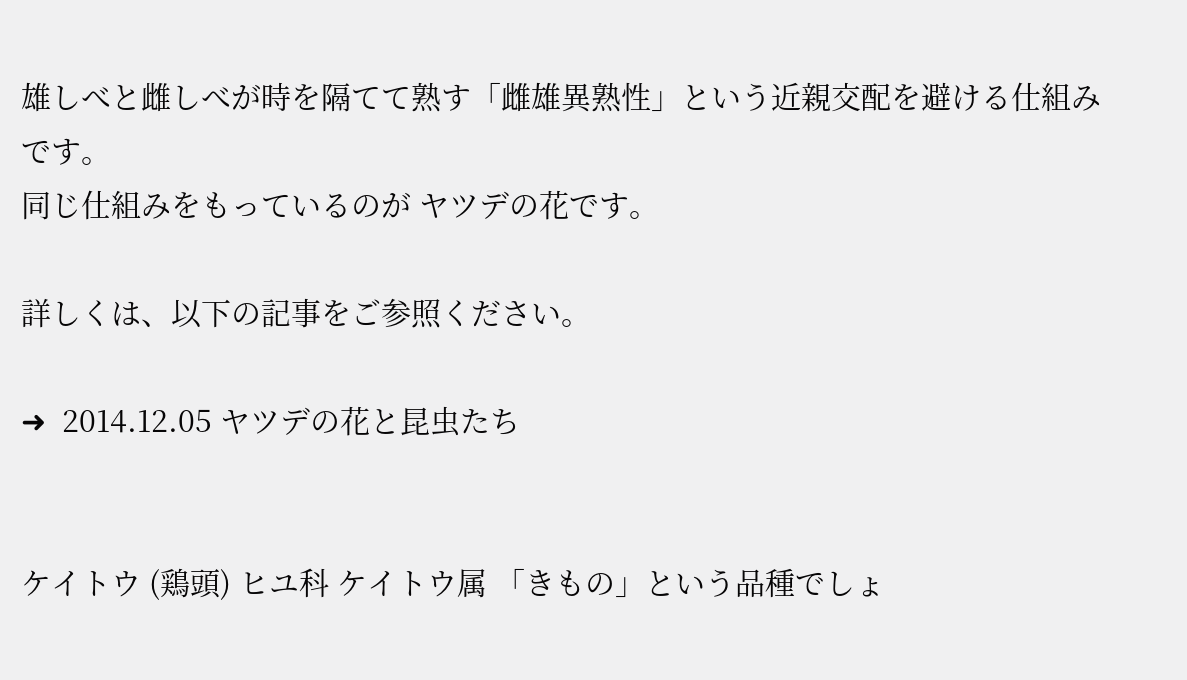雄しべと雌しべが時を隔てて熟す「雌雄異熟性」という近親交配を避ける仕組みです。
同じ仕組みをもっているのが ヤツデの花です。

詳しくは、以下の記事をご参照ください。

➜  2014.12.05 ヤツデの花と昆虫たち


ケイトウ (鶏頭) ヒユ科 ケイトウ属 「きもの」という品種でしょ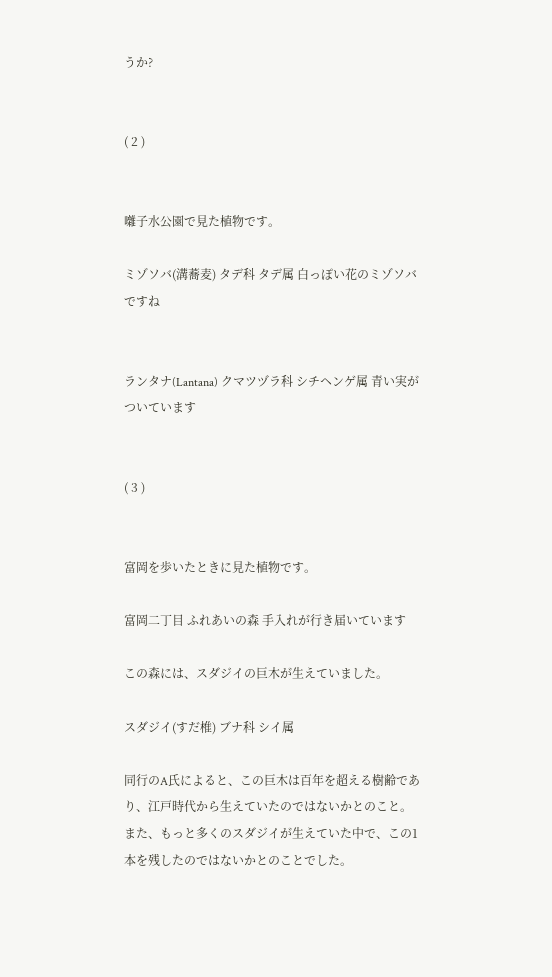うか?


( 2 )


囃子水公園で見た植物です。

ミゾソバ(溝蕎麦) タデ科 タデ属 白っぽい花のミゾソバですね


ランタナ(Lantana) クマツヅラ科 シチヘンゲ属 青い実がついています


( 3 )


富岡を歩いたときに見た植物です。

富岡二丁目 ふれあいの森 手入れが行き届いています

この森には、スダジイの巨木が生えていました。

スダジイ(すだ椎) ブナ科 シイ属

同行のA氏によると、この巨木は百年を超える樹齢であり、江戸時代から生えていたのではないかとのこと。
また、もっと多くのスダジイが生えていた中で、この1本を残したのではないかとのことでした。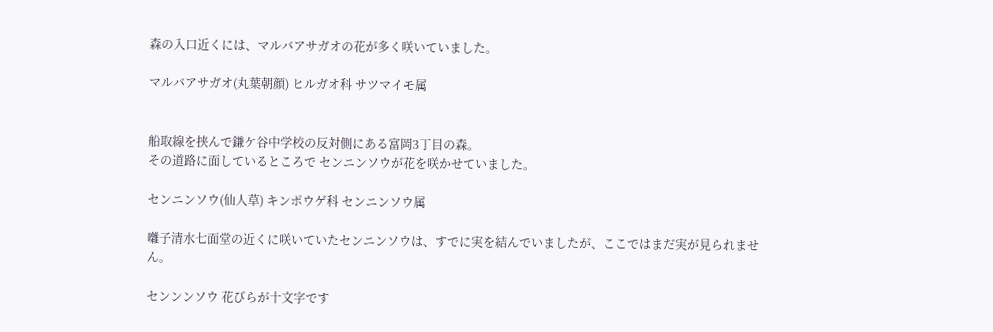森の入口近くには、マルバアサガオの花が多く咲いていました。

マルバアサガオ(丸葉朝顔) ヒルガオ科 サツマイモ属


船取線を挟んで鎌ケ谷中学校の反対側にある富岡3丁目の森。
その道路に面しているところで センニンソウが花を咲かせていました。

センニンソウ(仙人草) キンポウゲ科 センニンソウ属

囃子清水七面堂の近くに咲いていたセンニンソウは、すでに実を結んでいましたが、ここではまだ実が見られません。

センンンソウ 花びらが十文字です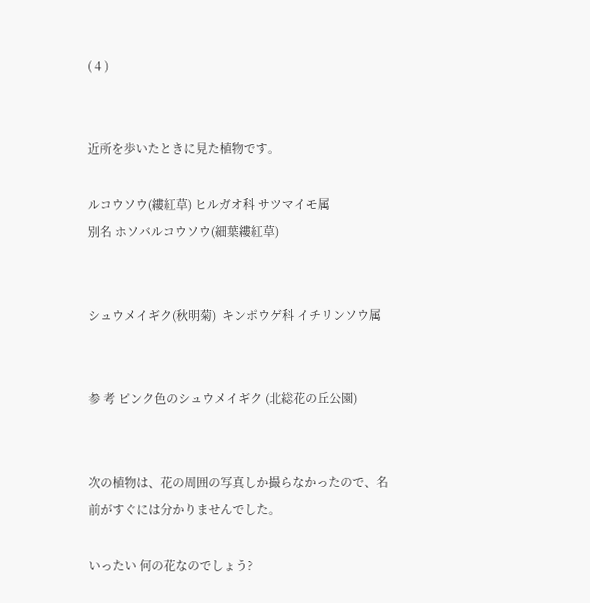( 4 )


近所を歩いたときに見た植物です。

ルコウソウ(縷紅草) ヒルガオ科 サツマイモ属
別名 ホソバルコウソウ(細葉縷紅草)


シュウメイギク(秋明菊)  キンポウゲ科 イチリンソウ属


参 考 ピンク色のシュウメイギク (北総花の丘公園)


次の植物は、花の周囲の写真しか撮らなかったので、名前がすぐには分かりませんでした。

いったい 何の花なのでしょう?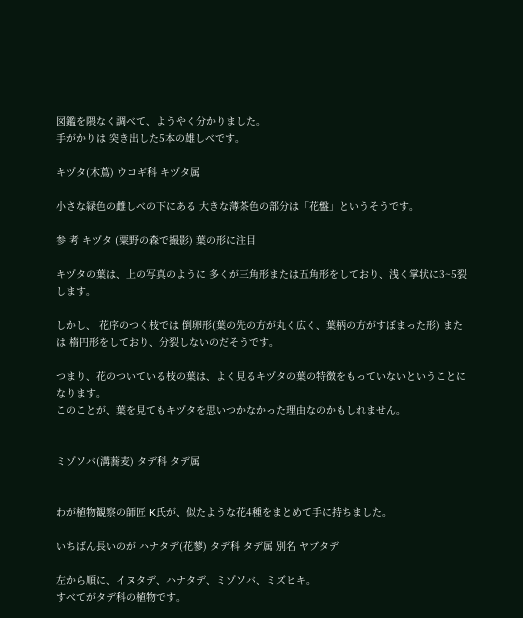図鑑を隈なく調べて、ようやく分かりました。
手がかりは 突き出した5本の雄しべです。

キヅタ(木蔦) ウコギ科 キヅタ属

小さな緑色の雌しべの下にある 大きな薄茶色の部分は「花盤」というそうです。

参 考 キヅタ (粟野の森で撮影) 葉の形に注目

キヅタの葉は、上の写真のように 多くが三角形または五角形をしており、浅く掌状に3~5裂します。

しかし、 花序のつく枝では 倒卵形(葉の先の方が丸く広く、葉柄の方がすぼまった形) または 楕円形をしており、分裂しないのだそうです。

つまり、花のついている枝の葉は、よく見るキヅタの葉の特徴をもっていないということになります。
このことが、葉を見てもキヅタを思いつかなかった理由なのかもしれません。


ミゾソバ(溝蕎麦) タデ科 タデ属


わが植物観察の師匠 K氏が、似たような花4種をまとめて手に持ちました。

いちばん長いのが ハナタデ(花蓼) タデ科 タデ属 別名 ヤブタデ

左から順に、イヌタデ、ハナタデ、ミゾソバ、ミズヒキ。
すべてがタデ科の植物です。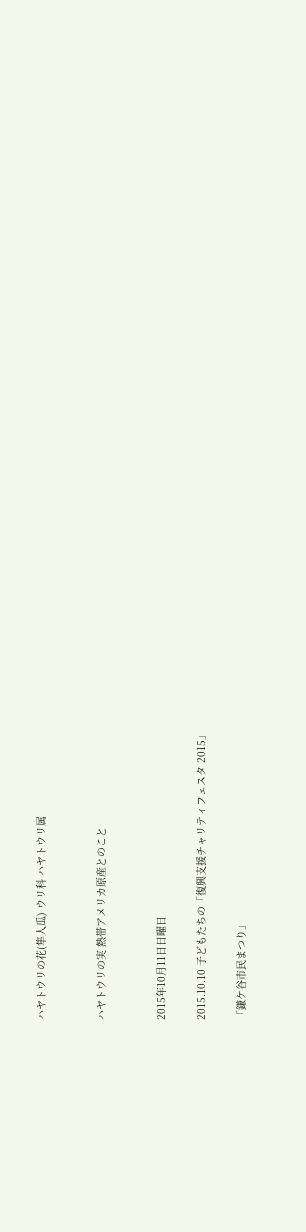ハヤトウリの花(隼人瓜) ウリ科 ハヤトウリ属


ハヤトウリの実 熱帯アメリカ原産とのこと


2015年10月11日日曜日

2015.10.10 子どもたちの「復興支援チャリティフェスタ 2015」

「鎌ケ谷市民まつり」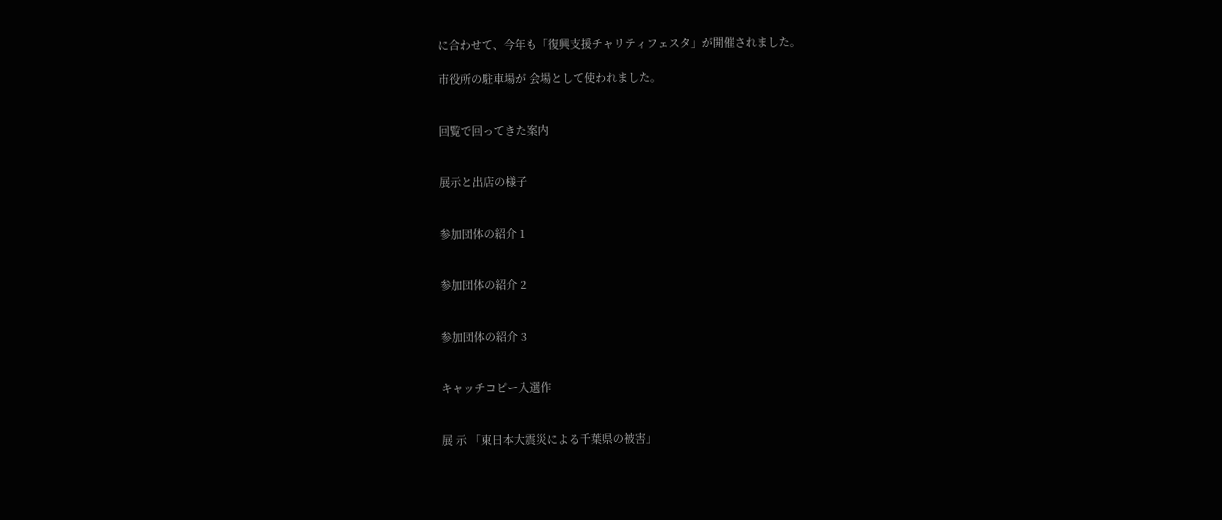に合わせて、今年も「復興支援チャリティフェスタ」が開催されました。

市役所の駐車場が 会場として使われました。


回覧で回ってきた案内


展示と出店の様子


参加団体の紹介 1


参加団体の紹介 2


参加団体の紹介 3


キャッチコピー入選作


展 示 「東日本大震災による千葉県の被害」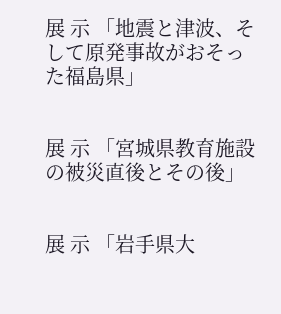展 示 「地震と津波、そして原発事故がおそった福島県」


展 示 「宮城県教育施設の被災直後とその後」


展 示 「岩手県大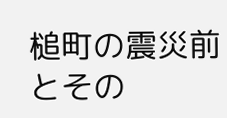槌町の震災前とその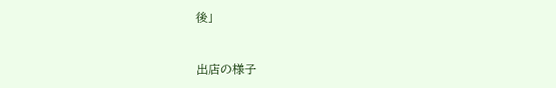後」


出店の様子